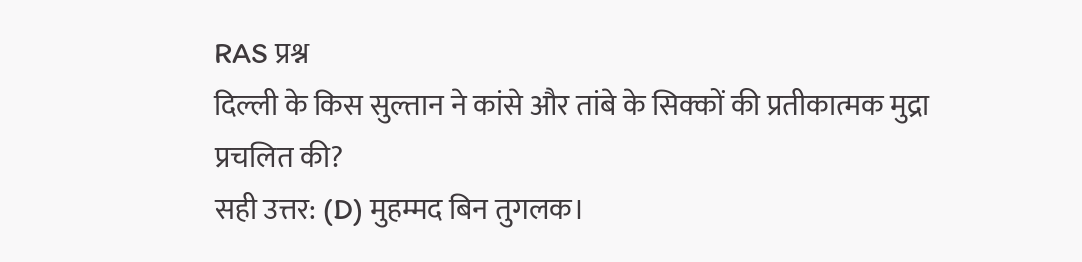RAS प्रश्न
दिल्ली के किस सुल्तान ने कांसे और तांबे के सिक्कों की प्रतीकात्मक मुद्रा प्रचलित की?
सही उत्तर: (D) मुहम्मद बिन तुगलक।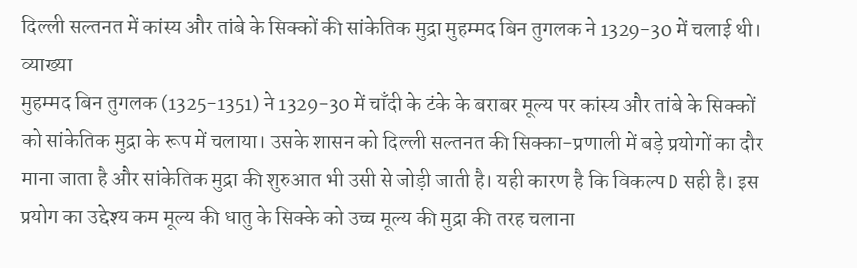दिल्ली सल्तनत में कांस्य और तांबे के सिक्कों की सांकेतिक मुद्रा मुहम्मद बिन तुगलक ने 1329-30 में चलाई थी।
व्याख्या
मुहम्मद बिन तुगलक (1325-1351) ने 1329-30 में चाँदी के टंके के बराबर मूल्य पर कांस्य और तांबे के सिक्कों को सांकेतिक मुद्रा के रूप में चलाया। उसके शासन को दिल्ली सल्तनत की सिक्का-प्रणाली में बड़े प्रयोगों का दौर माना जाता है और सांकेतिक मुद्रा की शुरुआत भी उसी से जोड़ी जाती है। यही कारण है कि विकल्प D सही है। इस प्रयोग का उद्देश्य कम मूल्य की धातु के सिक्के को उच्च मूल्य की मुद्रा की तरह चलाना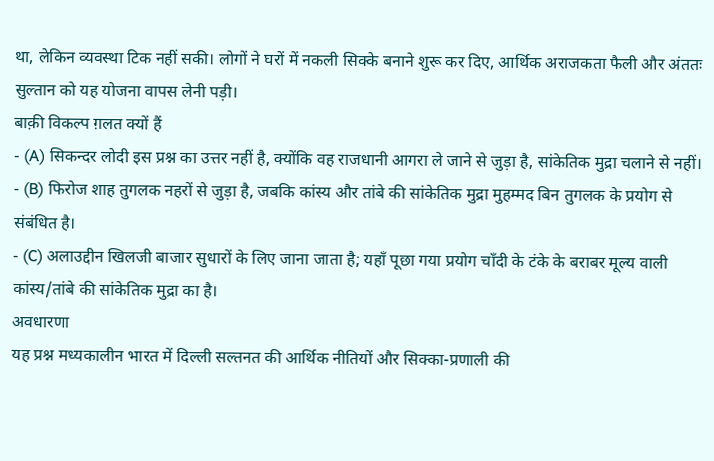था, लेकिन व्यवस्था टिक नहीं सकी। लोगों ने घरों में नकली सिक्के बनाने शुरू कर दिए, आर्थिक अराजकता फैली और अंततः सुल्तान को यह योजना वापस लेनी पड़ी।
बाक़ी विकल्प ग़लत क्यों हैं
- (A) सिकन्दर लोदी इस प्रश्न का उत्तर नहीं है, क्योंकि वह राजधानी आगरा ले जाने से जुड़ा है, सांकेतिक मुद्रा चलाने से नहीं।
- (B) फिरोज शाह तुगलक नहरों से जुड़ा है, जबकि कांस्य और तांबे की सांकेतिक मुद्रा मुहम्मद बिन तुगलक के प्रयोग से संबंधित है।
- (C) अलाउद्दीन खिलजी बाजार सुधारों के लिए जाना जाता है; यहाँ पूछा गया प्रयोग चाँदी के टंके के बराबर मूल्य वाली कांस्य/तांबे की सांकेतिक मुद्रा का है।
अवधारणा
यह प्रश्न मध्यकालीन भारत में दिल्ली सल्तनत की आर्थिक नीतियों और सिक्का-प्रणाली की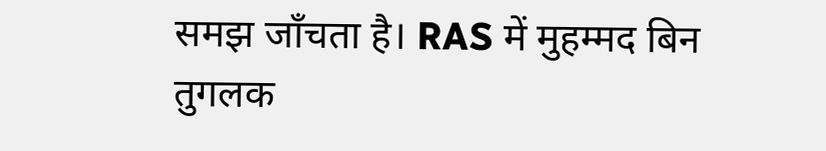समझ जाँचता है। RAS में मुहम्मद बिन तुगलक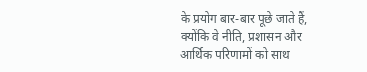के प्रयोग बार-बार पूछे जाते हैं, क्योंकि वे नीति, प्रशासन और आर्थिक परिणामों को साथ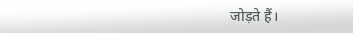जोड़ते हैं।